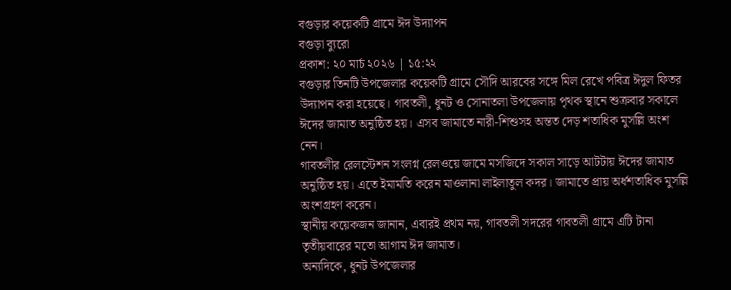বগুড়ার কয়েকটি গ্রামে ঈদ উদ্যাপন
বগুড়া ব্যুরো
প্রকাশ: ২০ মার্চ ২০২৬ | ১৫:২২
বগুড়ার তিনটি উপজেলার কয়েকটি গ্রামে সৌদি আরবের সঙ্গে মিল রেখে পবিত্র ঈদুল ফিতর উদ্যাপন করা হয়েছে। গাবতলী, ধুনট ও সোনাতলা উপজেলায় পৃথক স্থানে শুক্রবার সকালে ঈদের জামাত অনুষ্ঠিত হয়। এসব জামাতে নারী-শিশুসহ অন্তত দেড় শতাধিক মুসল্লি অংশ নেন।
গাবতলীর রেলস্টেশন সংলগ্ন রেলওয়ে জামে মসজিদে সকাল সাড়ে আটটায় ঈদের জামাত অনুষ্ঠিত হয়। এতে ইমামতি করেন মাওলানা লাইলাতুল কদর। জামাতে প্রায় অর্ধশতাধিক মুসল্লি অংশগ্রহণ করেন।
স্থানীয় কয়েকজন জানান, এবারই প্রথম নয়, গাবতলী সদরের গাবতলী গ্রামে এটি টানা তৃতীয়বারের মতো আগাম ঈদ জামাত।
অন্যদিকে, ধুনট উপজেলার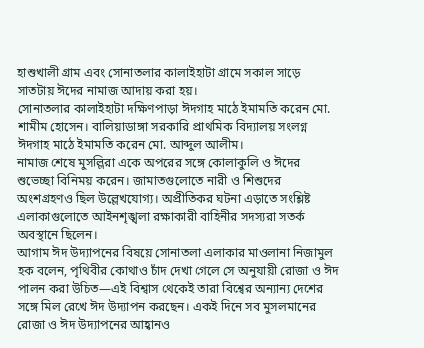হাশুখালী গ্রাম এবং সোনাতলার কালাইহাটা গ্রামে সকাল সাড়ে সাতটায় ঈদের নামাজ আদায় করা হয়।
সোনাতলার কালাইহাটা দক্ষিণপাড়া ঈদগাহ মাঠে ইমামতি করেন মো. শামীম হোসেন। বালিয়াডাঙ্গা সরকারি প্রাথমিক বিদ্যালয় সংলগ্ন ঈদগাহ মাঠে ইমামতি করেন মো. আব্দুল আলীম।
নামাজ শেষে মুসল্লিরা একে অপরের সঙ্গে কোলাকুলি ও ঈদের শুভেচ্ছা বিনিময় করেন। জামাতগুলোতে নারী ও শিশুদের অংশগ্রহণও ছিল উল্লেখযোগ্য। অপ্রীতিকর ঘটনা এড়াতে সংশ্লিষ্ট এলাকাগুলোতে আইনশৃঙ্খলা রক্ষাকারী বাহিনীর সদস্যরা সতর্ক অবস্থানে ছিলেন।
আগাম ঈদ উদ্যাপনের বিষয়ে সোনাতলা এলাকার মাওলানা নিজামুল হক বলেন, পৃথিবীর কোথাও চাঁদ দেখা গেলে সে অনুযায়ী রোজা ও ঈদ পালন করা উচিত—এই বিশ্বাস থেকেই তারা বিশ্বের অন্যান্য দেশের সঙ্গে মিল রেখে ঈদ উদ্যাপন করছেন। একই দিনে সব মুসলমানের রোজা ও ঈদ উদ্যাপনের আহ্বানও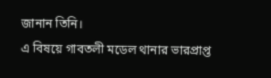জানান তিনি।
এ বিষয়ে গাবতলী মডেল থানার ভারপ্রাপ্ত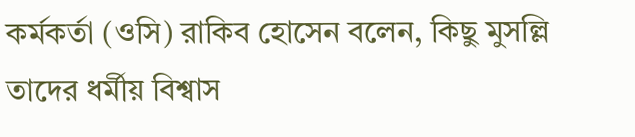কর্মকর্তা (ওসি) রাকিব হোসেন বলেন, কিছু মুসল্লি তাদের ধর্মীয় বিশ্বাস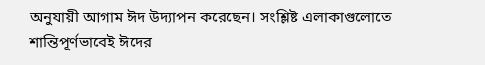অনুযায়ী আগাম ঈদ উদ্যাপন করেছেন। সংশ্লিষ্ট এলাকাগুলোতে শান্তিপূর্ণভাবেই ঈদের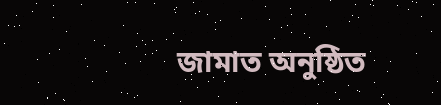জামাত অনুষ্ঠিত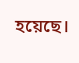হয়েছে।